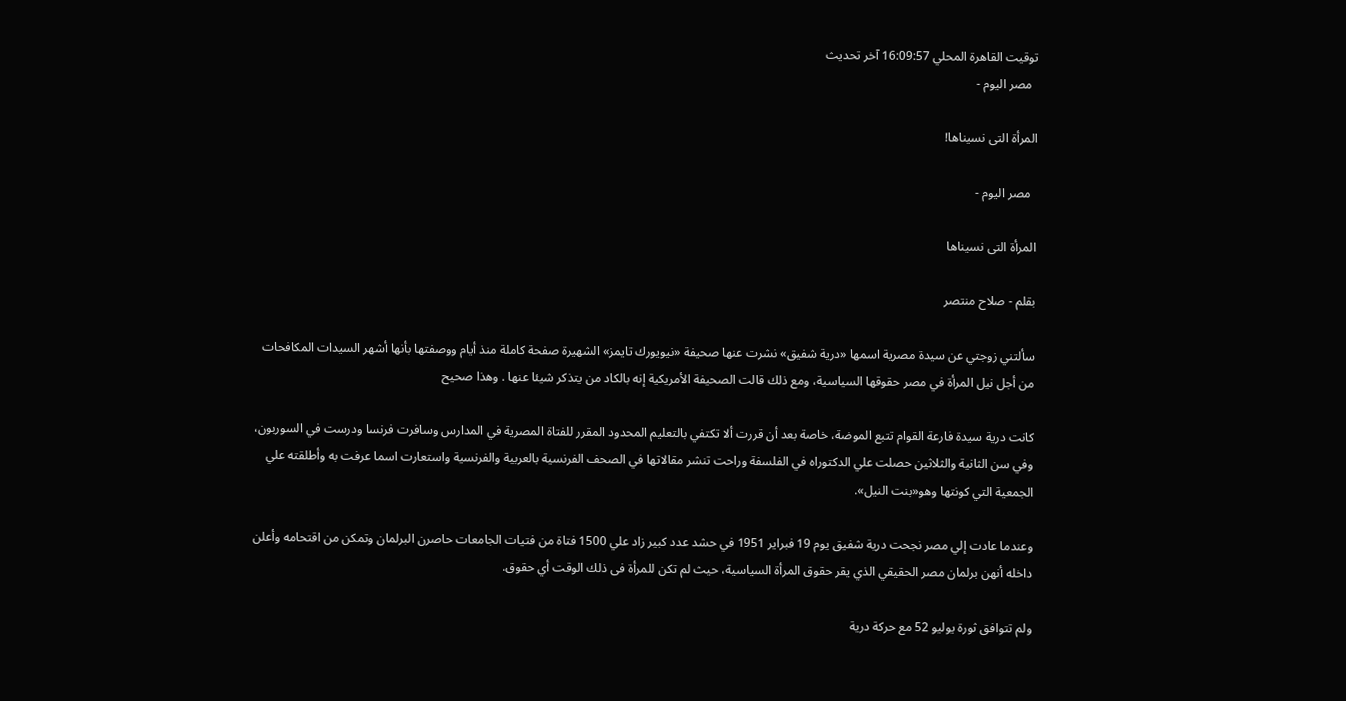توقيت القاهرة المحلي 16:09:57 آخر تحديث
  مصر اليوم -

المرأة التى نسيناها!

  مصر اليوم -

المرأة التى نسيناها

بقلم - صلاح منتصر

سألتني زوجتي عن سيدة مصرية اسمها «درية شفيق» نشرت عنها صحيفة «نيويورك تايمز» الشهيرة صفحة كاملة منذ أيام ووصفتها بأنها أشهر السيدات المكافحات من أجل نيل المرأة في مصر حقوقها السياسية، ومع ذلك قالت الصحيفة الأمريكية إنه بالكاد من يتذكر شيئا عنها . وهذا صحيح

كانت درية سيدة فارعة القوام تتبع الموضة، خاصة بعد أن قررت ألا تكتفي بالتعليم المحدود المقرر للفتاة المصرية في المدارس وسافرت فرنسا ودرست في السوربون، وفي سن الثانية والثلاثين حصلت علي الدكتوراه في الفلسفة وراحت تنشر مقالاتها في الصحف الفرنسية بالعربية والفرنسية واستعارت اسما عرفت به وأطلقته علي الجمعية التي كونتها وهو«بنت النيل».

وعندما عادت إلي مصر نجحت درية شفيق يوم 19 فبراير 1951 في حشد عدد كبير زاد علي 1500 فتاة من فتيات الجامعات حاصرن البرلمان وتمكن من اقتحامه وأعلن داخله أنهن برلمان مصر الحقيقي الذي يقر حقوق المرأة السياسية، حيث لم تكن للمرأة فى ذلك الوقت أي حقوق.

ولم تتوافق ثورة يوليو 52 مع حركة درية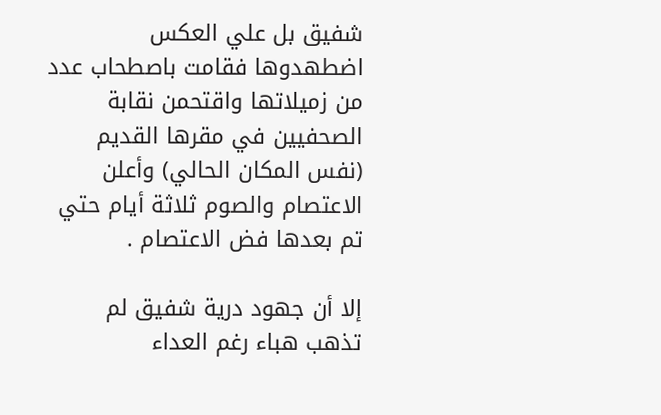شفيق بل علي العكس اضطهدوها فقامت باصطحاب عدد من زميلاتها واقتحمن نقابة الصحفيين في مقرها القديم (نفس المكان الحالي) وأعلن الاعتصام والصوم ثلاثة أيام حتي تم بعدها فض الاعتصام .

إلا أن جهود درية شفيق لم تذهب هباء رغم العداء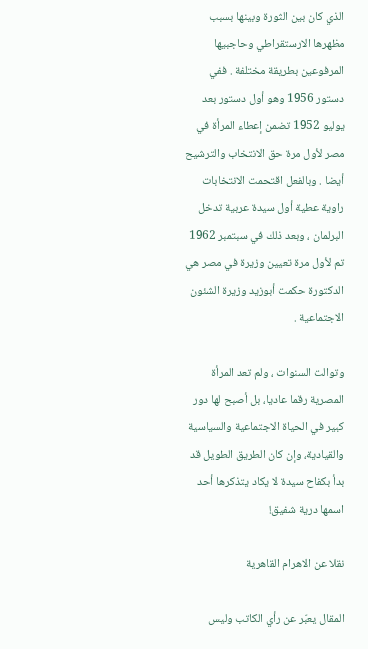الذي كان بين الثورة وبينها بسبب مظهرها الارستقراطي وحاجبيها المرفوعين بطريقة مختلفة . ففي دستور 1956 وهو أول دستور بعد يوليو 1952 تضمن إعطاء المرأة في مصر لأول مرة حق الانتخاب والترشيح أيضا . وبالفعل اقتحمت الانتخابات راوية عطية أول سيدة عربية تدخل البرلمان ، وبعد ذلك في سبتمبر 1962 تم لأول مرة تعيين وزيرة في مصر هي الدكتورة حكمت أبوزيد وزيرة الشئون الاجتماعية .

وتوالت السنوات ، ولم تعد المرأة المصرية رقما عاديا، بل أصبح لها دور كبير في الحياة الاجتماعية والسياسية والقيادية، وإن كان الطريق الطويل قد بدأ بكفاح سيدة لا يكاد يتذكرها أحد اسمها درية شفيق!

نقلا عن الاهرام القاهرية

المقال يعبّر عن رأي الكاتب وليس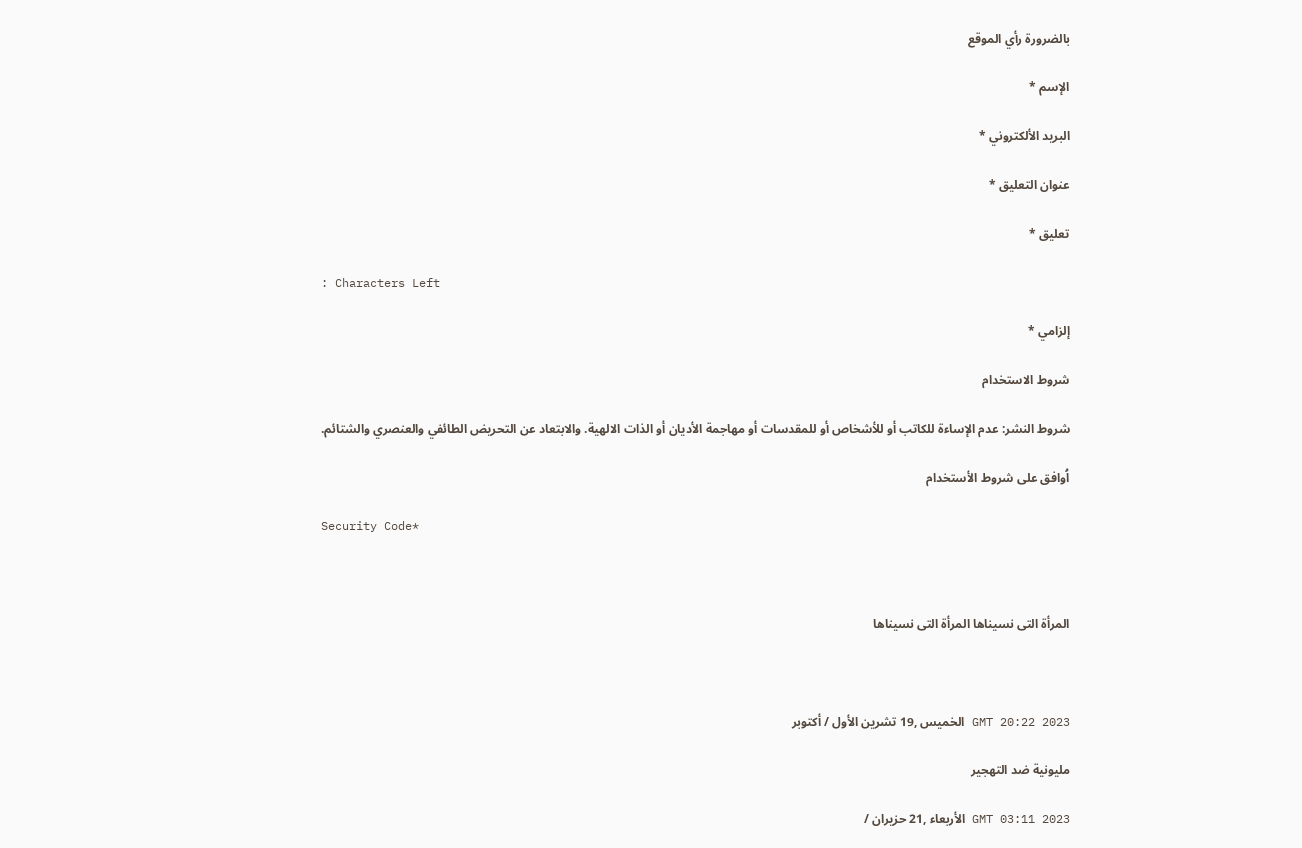بالضرورة رأي الموقع

الإسم *

البريد الألكتروني *

عنوان التعليق *

تعليق *

: Characters Left

إلزامي *

شروط الاستخدام

شروط النشر: عدم الإساءة للكاتب أو للأشخاص أو للمقدسات أو مهاجمة الأديان أو الذات الالهية. والابتعاد عن التحريض الطائفي والعنصري والشتائم.

اُوافق على شروط الأستخدام

Security Code*



المرأة التى نسيناها المرأة التى نسيناها



GMT 20:22 2023 الخميس ,19 تشرين الأول / أكتوبر

مليونية ضد التهجير

GMT 03:11 2023 الأربعاء ,21 حزيران /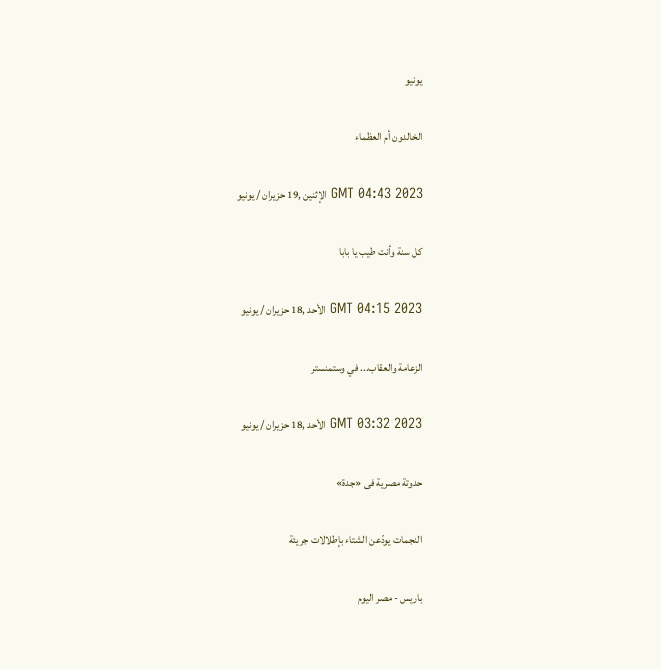يونيو

الخالدون أم العظماء

GMT 04:43 2023 الإثنين ,19 حزيران / يونيو

كل سنة وأنت طيب يا بابا

GMT 04:15 2023 الأحد ,18 حزيران / يونيو

الزعامة والعقاب... في وستمنستر

GMT 03:32 2023 الأحد ,18 حزيران / يونيو

حدوتة مصرية فى «جدة»

النجمات يودّعن الشتاء بإطلالات جريئة

باريس - مصر اليوم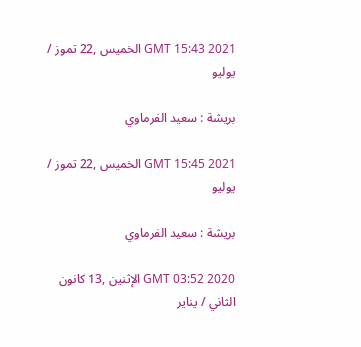GMT 15:43 2021 الخميس ,22 تموز / يوليو

بريشة : سعيد الفرماوي

GMT 15:45 2021 الخميس ,22 تموز / يوليو

بريشة : سعيد الفرماوي

GMT 03:52 2020 الإثنين ,13 كانون الثاني / يناير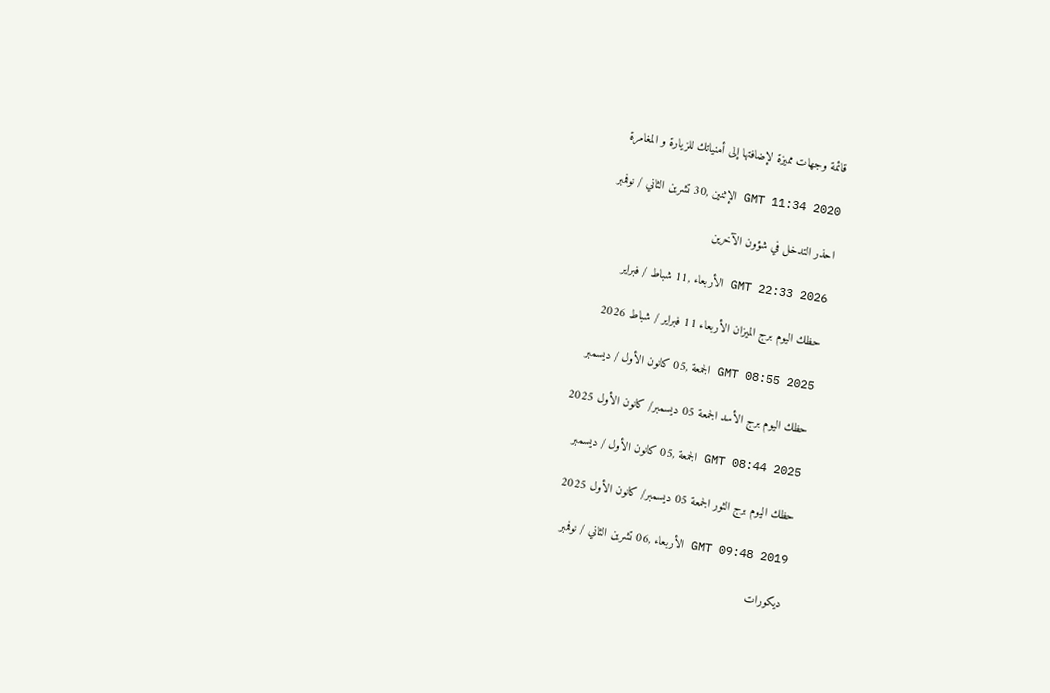قائمة وجهات مميزة لإضافتها إلى أمنياتك للزيارة و المغامرة

GMT 11:34 2020 الإثنين ,30 تشرين الثاني / نوفمبر

احذر التدخل في شؤون الآخرين

GMT 22:33 2026 الأربعاء ,11 شباط / فبراير

حظك اليوم برج الميزان الأربعاء 11 فبراير / شباط 2026

GMT 08:55 2025 الجمعة ,05 كانون الأول / ديسمبر

حظك اليوم برج الأسد الجمعة 05 ديسمبر/ كانون الأول 2025

GMT 08:44 2025 الجمعة ,05 كانون الأول / ديسمبر

حظك اليوم برج الثور الجمعة 05 ديسمبر/ كانون الأول 2025

GMT 09:48 2019 الأربعاء ,06 تشرين الثاني / نوفمبر

ديكورات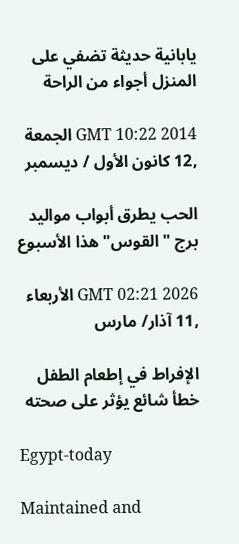يابانية حديثة تضفي على المنزل أجواء من الراحة

GMT 10:22 2014 الجمعة ,12 كانون الأول / ديسمبر

الحب يطرق أبواب مواليد برج "القوس" هذا الأسبوع

GMT 02:21 2026 الأربعاء ,11 آذار/ مارس

الإفراط في إطعام الطفل خطأ شائع يؤثر على صحته

Egypt-today

Maintained and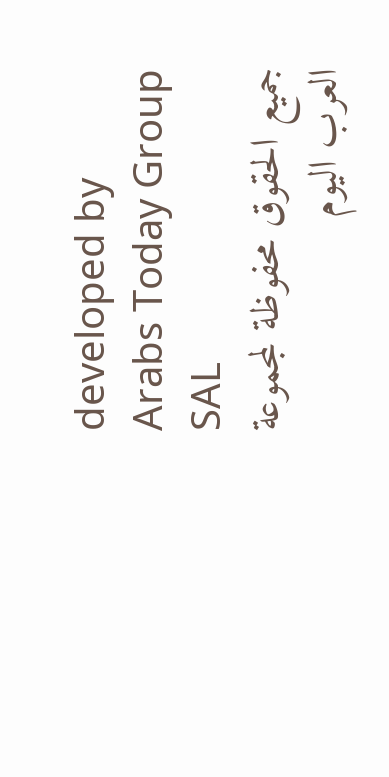developed by Arabs Today Group SAL
جميع الحقوق محفوظة لمجموعة العرب اليوم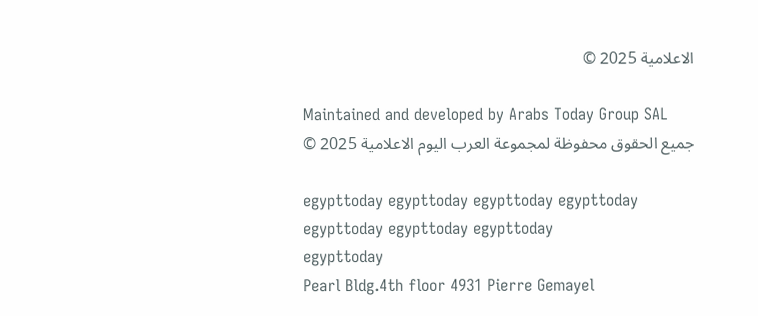الاعلامية 2025 ©

Maintained and developed by Arabs Today Group SAL
جميع الحقوق محفوظة لمجموعة العرب اليوم الاعلامية 2025 ©

egypttoday egypttoday egypttoday egypttoday
egypttoday egypttoday egypttoday
egypttoday
Pearl Bldg.4th floor 4931 Pierre Gemayel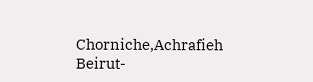Chorniche,Achrafieh Beirut-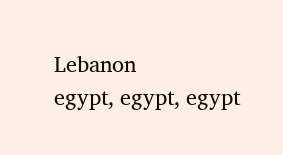Lebanon
egypt, egypt, egypt